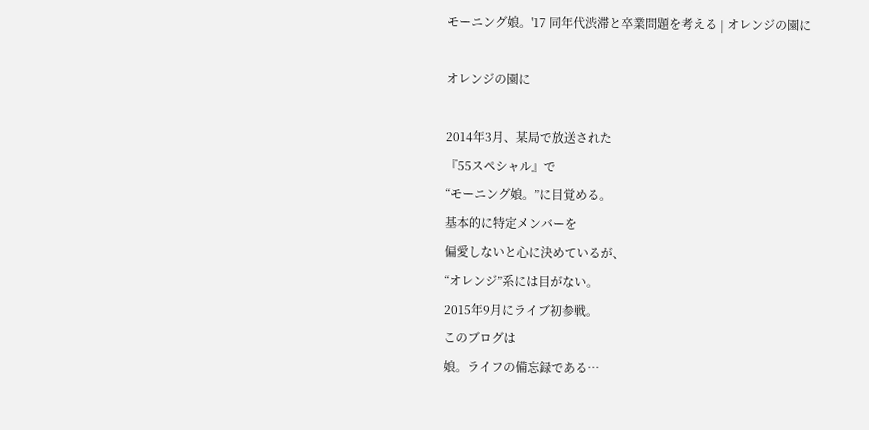モーニング娘。'17 同年代渋滞と卒業問題を考える | オレンジの園に

オレンジの園に

2014年3月、某局で放送された
『55スペシャル』で
“モーニング娘。”に目覚める。
基本的に特定メンバーを
偏愛しないと心に決めているが、
“オレンジ”系には目がない。
2015年9月にライブ初参戦。
このブログは
娘。ライフの備忘録である…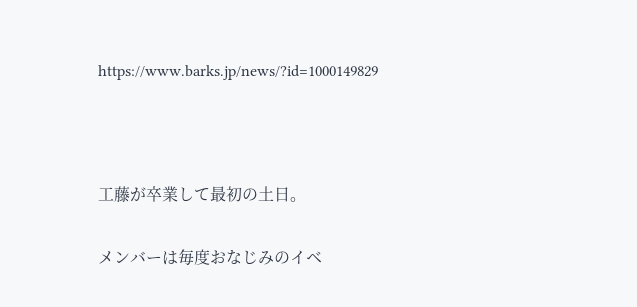https://www.barks.jp/news/?id=1000149829



工藤が卒業して最初の土日。

メンバーは毎度おなじみのイベ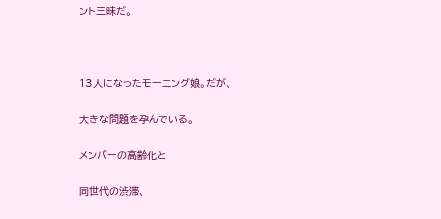ント三昧だ。



13人になったモーニング娘。だが、

大きな問題を孕んでいる。

メンバーの高齢化と

同世代の渋滞、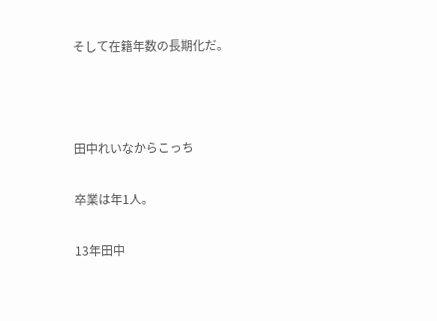そして在籍年数の長期化だ。



田中れいなからこっち

卒業は年1人。

13年田中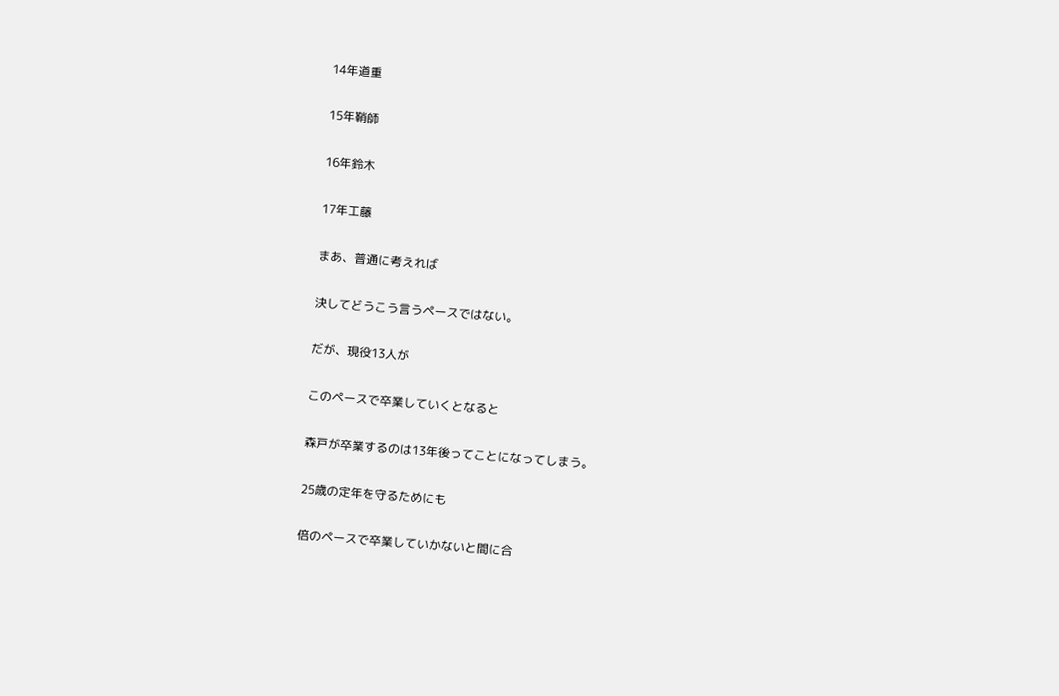14年道重

15年鞘師

16年鈴木

17年工藤

まあ、普通に考えれば

決してどうこう言うペースではない。

だが、現役13人が

このペースで卒業していくとなると

森戸が卒業するのは13年後ってことになってしまう。

25歳の定年を守るためにも

倍のペースで卒業していかないと間に合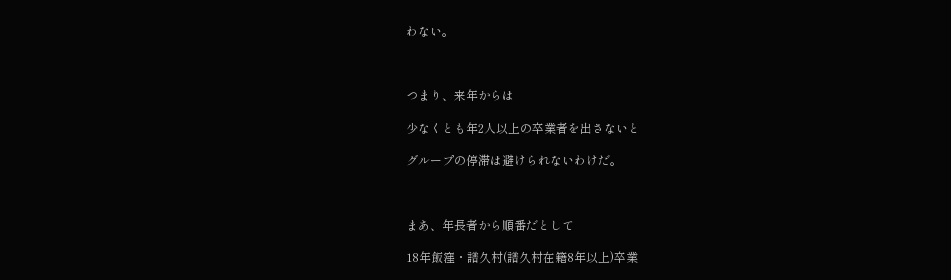わない。



つまり、来年からは

少なくとも年2人以上の卒業者を出さないと

グループの停滞は避けられないわけだ。



まあ、年長者から順番だとして

18年飯窪・譜久村(譜久村在籍8年以上)卒業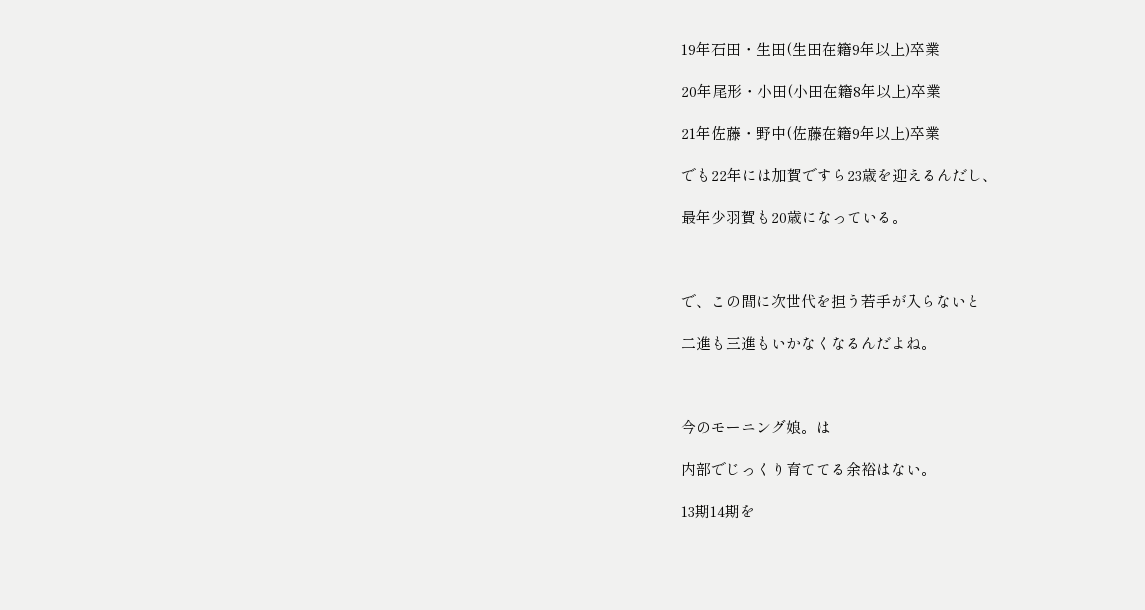19年石田・生田(生田在籍9年以上)卒業

20年尾形・小田(小田在籍8年以上)卒業

21年佐藤・野中(佐藤在籍9年以上)卒業

でも22年には加賀ですら23歳を迎えるんだし、

最年少羽賀も20歳になっている。



で、この間に次世代を担う若手が入らないと

二進も三進もいかなくなるんだよね。



今のモーニング娘。は

内部でじっくり育ててる余裕はない。

13期14期を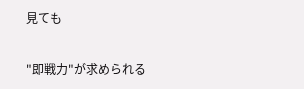見ても

"即戦力"が求められる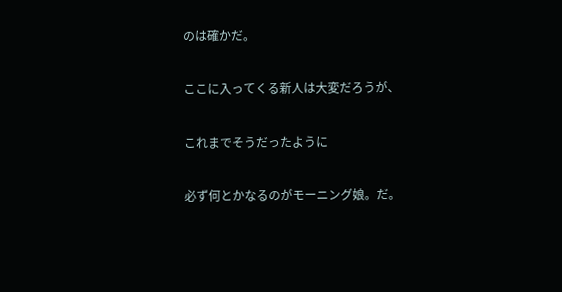のは確かだ。

ここに入ってくる新人は大変だろうが、

これまでそうだったように

必ず何とかなるのがモーニング娘。だ。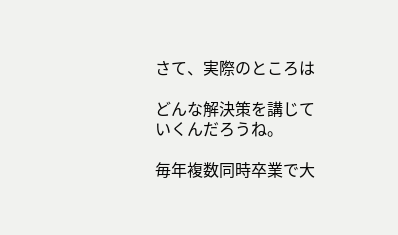さて、実際のところは

どんな解決策を講じていくんだろうね。

毎年複数同時卒業で大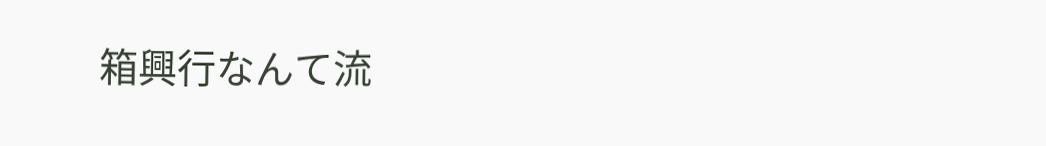箱興行なんて流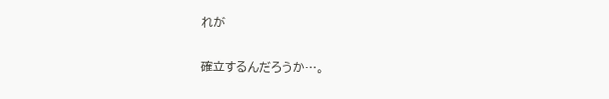れが

確立するんだろうか…。